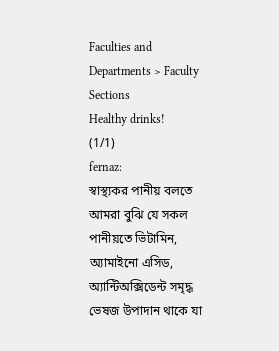Faculties and Departments > Faculty Sections
Healthy drinks!
(1/1)
fernaz:
স্বাস্থ্যকর পানীয় বলতে আমরা বুঝি যে সকল পানীয়তে ভিটামিন, অ্যামাইনো এসিড, অ্যান্টিঅক্সিডেন্ট সমৃদ্ধ ভেষজ উপাদান থাকে যা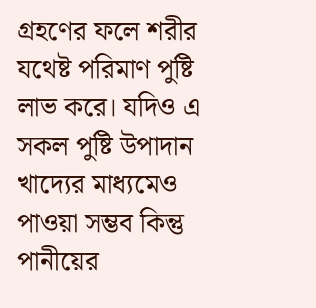গ্রহণের ফলে শরীর যথেষ্ট পরিমাণ পুষ্টি লাভ করে। যদিও এ সকল পুষ্টি উপাদান খাদ্যের মাধ্যমেও পাওয়া সম্ভব কিন্তু পানীয়ের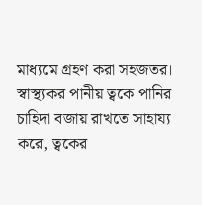মাধ্যমে গ্রহণ করা সহজতর। স্বাস্থ্যকর পানীয় ত্বকে পানির চাহিদা বজায় রাখতে সাহায্য করে, ত্বকের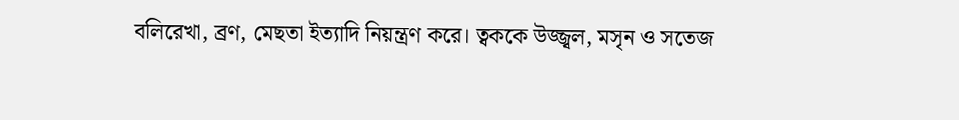বলিরেখা, ব্রণ, মেছতা ইত্যাদি নিয়ন্ত্রণ করে। ত্বককে উজ্জ্বল, মসৃন ও সতেজ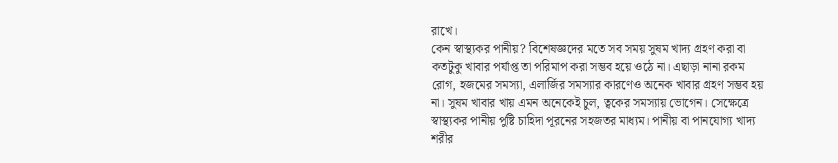রাখে।
কেন স্বাস্থ্যকর পানীয়? বিশেষজ্ঞদের মতে সব সময় সুষম খাদ্য গ্রহণ করা বা কতটুকু খাবার পর্যাপ্ত তা পরিমাপ করা সম্ভব হয়ে ওঠে না। এছাড়া নানা রকম রোগ, হজমের সমস্যা, এলার্জির সমস্যার কারণেও অনেক খাবার গ্রহণ সম্ভব হয় না। সুষম খাবার খায় এমন অনেকেই চুল, ত্বকের সমস্যায় ভোগেন। সেক্ষেত্রে স্বাস্থ্যকর পানীয় পুষ্টি চাহিদা পূরনের সহজতর মাধ্যম। পানীয় বা পানযোগ্য খাদ্য শরীর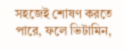সহজেই শোষণ করতে পারে, ফলে ভিটামিন,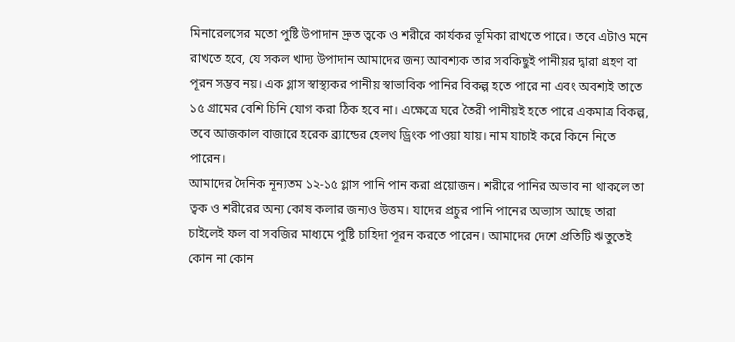মিনারেলসের মতো পুষ্টি উপাদান দ্রুত ত্বকে ও শরীরে কার্যকর ভূমিকা রাখতে পারে। তবে এটাও মনে রাখতে হবে, যে সকল খাদ্য উপাদান আমাদের জন্য আবশ্যক তার সবকিছুই পানীয়র দ্বারা গ্রহণ বা পূরন সম্ভব নয়। এক গ্লাস স্বাস্থ্যকর পানীয় স্বাভাবিক পানির বিকল্প হতে পারে না এবং অবশ্যই তাতে ১৫ গ্রামের বেশি চিনি যোগ করা ঠিক হবে না। এক্ষেত্রে ঘরে তৈরী পানীয়ই হতে পারে একমাত্র বিকল্প, তবে আজকাল বাজারে হরেক ব্র্যান্ডের হেলথ ড্রিংক পাওয়া যায়। নাম যাচাই করে কিনে নিতে পারেন।
আমাদের দৈনিক নূন্যতম ১২-১৫ গ্লাস পানি পান করা প্রয়োজন। শরীরে পানির অভাব না থাকলে তা ত্বক ও শরীরের অন্য কোষ কলার জন্যও উত্তম। যাদের প্রচুর পানি পানের অভ্যাস আছে তারা চাইলেই ফল বা সবজির মাধ্যমে পুষ্টি চাহিদা পূরন করতে পারেন। আমাদের দেশে প্রতিটি ঋতুতেই কোন না কোন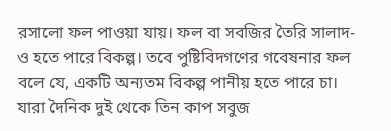রসালো ফল পাওয়া যায়। ফল বা সবজির তৈরি সালাদ-ও হতে পারে বিকল্প। তবে পুষ্টিবিদগণের গবেষনার ফল বলে যে, একটি অন্যতম বিকল্প পানীয় হতে পারে চা। যারা দৈনিক দুই থেকে তিন কাপ সবুজ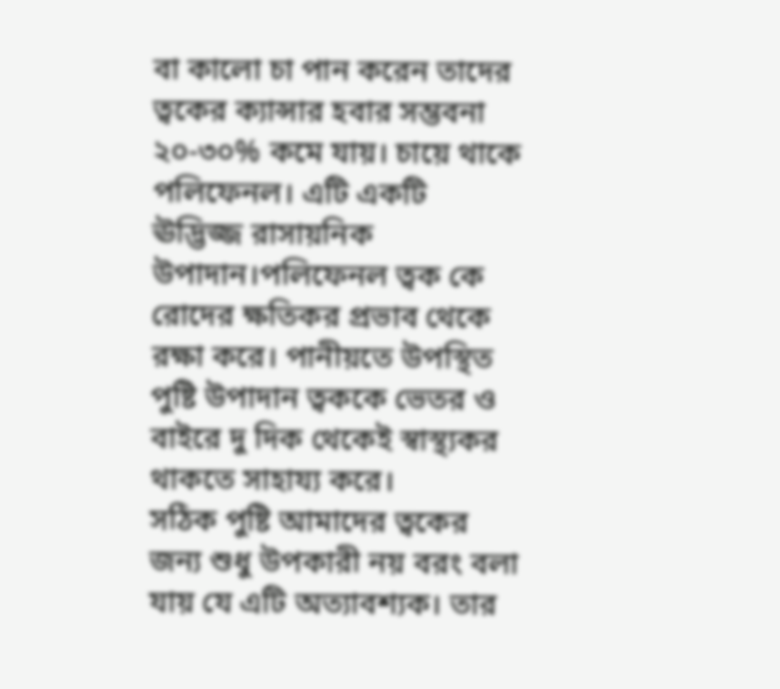বা কালো চা পান করেন তাদের ত্বকের ক্যান্সার হবার সম্ভবনা ২০-৩০% কমে যায়। চায়ে থাকে পলিফেনল। এটি একটি ঊদ্ভিজ্জ রাসায়নিক উপাদান।পলিফেনল ত্বক কে রোদের ক্ষতিকর প্রভাব থেকে রক্ষা করে। পানীয়তে উপস্থিত পুষ্টি উপাদান ত্বককে ভেতর ও বাইরে দু দিক থেকেই স্বাস্থ্যকর থাকতে সাহায্য করে।
সঠিক পুষ্টি আমাদের ত্বকের জন্য শুধু উপকারী নয় বরং বলা যায় যে এটি অত্যাবশ্যক। তার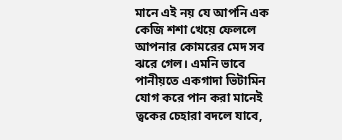মানে এই নয় যে আপনি এক কেজি শশা খেয়ে ফেললে আপনার কোমরের মেদ সব ঝরে গেল। এমনি ভাবে পানীয়তে একগাদা ভিটামিন যোগ করে পান করা মানেই ত্বকের চেহারা বদলে যাবে,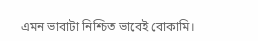এমন ভাবাটা নিশ্চিত ভাবেই বোকামি।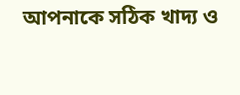আপনাকে সঠিক খাদ্য ও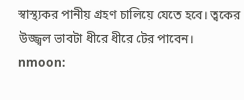স্বাস্থ্যকর পানীয় গ্রহণ চালিয়ে যেতে হবে। ত্বকের উজ্জ্বল ভাবটা ধীরে ধীরে টের পাবেন।
nmoon: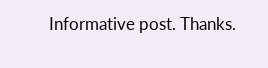Informative post. Thanks.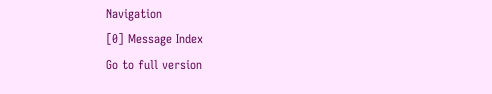Navigation
[0] Message Index
Go to full version